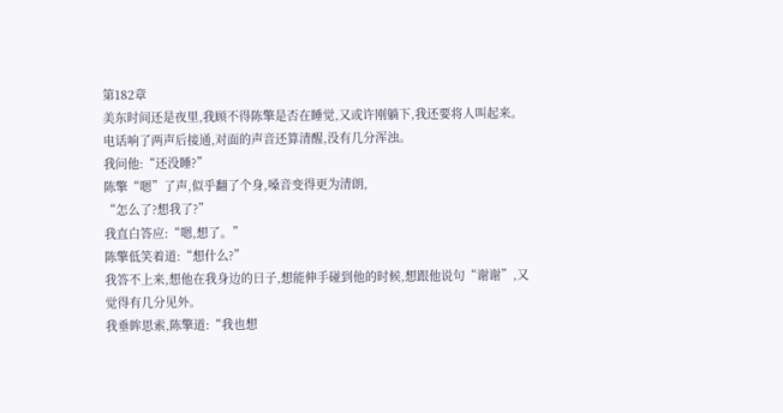第182章
美东时间还是夜里,我顾不得陈擎是否在睡觉,又或许刚躺下,我还要将人叫起来。
电话响了两声后接通,对面的声音还算清醒,没有几分浑浊。
我问他:“还没睡?”
陈擎“嗯”了声,似乎翻了个身,嗓音变得更为清朗,
“怎么了?想我了?”
我直白答应:“嗯,想了。”
陈擎低笑着道:“想什么?”
我答不上来,想他在我身边的日子,想能伸手碰到他的时候,想跟他说句“谢谢”,又觉得有几分见外。
我垂眸思索,陈擎道:“我也想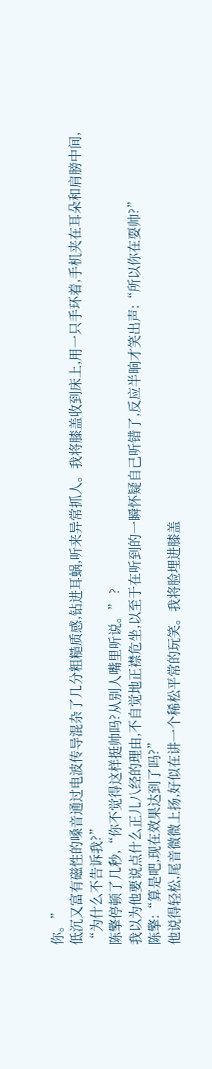你。”
低沉又富有磁性的嗓音通过电波传导混杂了几分粗糙质感,钻进耳蜗,听来异常抓人。我将膝盖收到床上,用一只手环着,手机夹在耳朵和肩膀中间,
“为什么不告诉我?”
陈擎停顿了几秒,“你不觉得这样挺帅吗?从别人嘴里听说。” ?
我以为他要说点什么正儿八经的理由,不自觉地正襟危坐,以至于在听到的一瞬怀疑自己听错了,反应半晌才笑出声:“所以你在耍帅?”
陈擎:“算是吧,现在效果达到了吗?”
他说得轻松,尾音微微上扬,好似在讲一个稀松平常的玩笑。我将脸埋进膝盖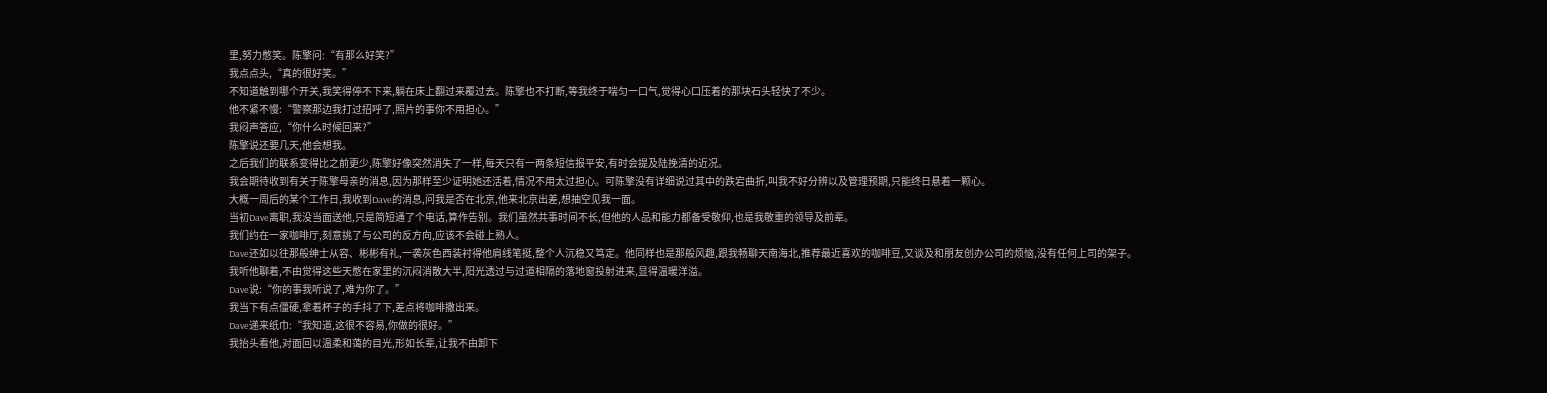里,努力憋笑。陈擎问:“有那么好笑?”
我点点头,“真的很好笑。”
不知道触到哪个开关,我笑得停不下来,躺在床上翻过来覆过去。陈擎也不打断,等我终于喘匀一口气,觉得心口压着的那块石头轻快了不少。
他不紧不慢:“警察那边我打过招呼了,照片的事你不用担心。”
我闷声答应,“你什么时候回来?”
陈擎说还要几天,他会想我。
之后我们的联系变得比之前更少,陈擎好像突然消失了一样,每天只有一两条短信报平安,有时会提及陆挽清的近况。
我会期待收到有关于陈擎母亲的消息,因为那样至少证明她还活着,情况不用太过担心。可陈擎没有详细说过其中的跌宕曲折,叫我不好分辨以及管理预期,只能终日悬着一颗心。
大概一周后的某个工作日,我收到Dave的消息,问我是否在北京,他来北京出差,想抽空见我一面。
当初Dave离职,我没当面送他,只是简短通了个电话,算作告别。我们虽然共事时间不长,但他的人品和能力都备受敬仰,也是我敬重的领导及前辈。
我们约在一家咖啡厅,刻意挑了与公司的反方向,应该不会碰上熟人。
Dave还如以往那般绅士从容、彬彬有礼,一袭灰色西装衬得他肩线笔挺,整个人沉稳又笃定。他同样也是那般风趣,跟我畅聊天南海北,推荐最近喜欢的咖啡豆,又谈及和朋友创办公司的烦恼,没有任何上司的架子。
我听他聊着,不由觉得这些天憋在家里的沉闷消散大半,阳光透过与过道相隔的落地窗投射进来,显得温暖洋溢。
Dave说:“你的事我听说了,难为你了。”
我当下有点僵硬,拿着杯子的手抖了下,差点将咖啡撒出来。
Dave递来纸巾:“我知道,这很不容易,你做的很好。”
我抬头看他,对面回以温柔和蔼的目光,形如长辈,让我不由卸下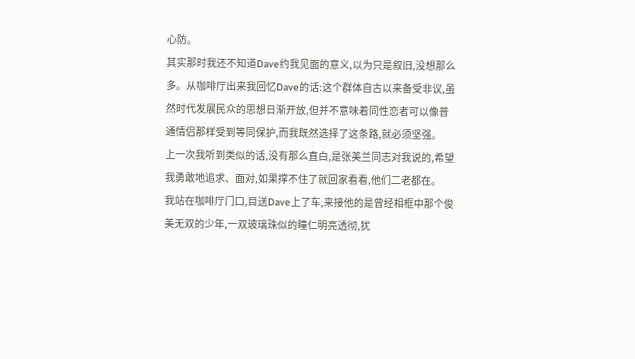心防。
其实那时我还不知道Dave约我见面的意义,以为只是叙旧,没想那么多。从咖啡厅出来我回忆Dave的话:这个群体自古以来备受非议,虽然时代发展民众的思想日渐开放,但并不意味着同性恋者可以像普通情侣那样受到等同保护,而我既然选择了这条路,就必须坚强。
上一次我听到类似的话,没有那么直白,是张美兰同志对我说的,希望我勇敢地追求、面对,如果撑不住了就回家看看,他们二老都在。
我站在咖啡厅门口,目送Dave上了车,来接他的是曾经相框中那个俊美无双的少年,一双玻璃珠似的瞳仁明亮透彻,犹